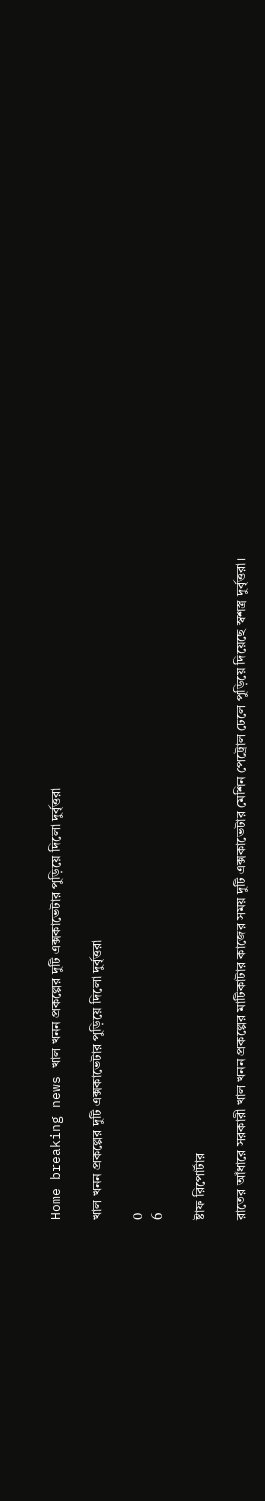Home breaking news খাল খনন প্রকল্পের দুটি এক্সকাভেটার পুড়িয়ে দিলো দুর্বৃত্তরা

খাল খনন প্রকল্পের দুটি এক্সকাভেটার পুড়িয়ে দিলো দুর্বৃত্তরা

0
6

ষ্টাফ রিপোর্টার

রাতের আঁধারে সরকারী খাল খনন প্রকল্পের মাটিকাটার কাজের সময় দুটি এক্সকাভেটার মেশিন পেট্রোল ঢেলে পুড়িয়ে দিয়েছে স্বশস্ত্র দুর্বৃত্তরা।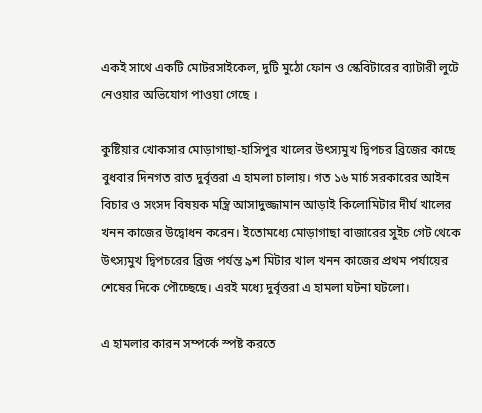একই সাথে একটি মোটরসাইকেল, দুটি মুঠো ফোন ও স্কেবিটারের ব্যাটারী লুটে নেওয়ার অভিযোগ পাওয়া গেছে ।

কুষ্টিয়ার খোকসার মোড়াগাছা-হাসিপুর খালের উৎস্যমুখ দ্বিপচর ব্রিজের কাছে বুধবার দিনগত রাত দুর্বৃত্তরা এ হামলা চালায়। গত ১৬ মার্চ সরকারের আইন বিচার ও সংসদ বিষয়ক মন্ত্রি আসাদুজ্জামান আড়াই কিলোমিটার দীর্ঘ খালের খনন কাজের উদ্বোধন করেন। ইতোমধ্যে মোড়াগাছা বাজারের সুইচ গেট থেকে উৎস্যমুখ দ্বিপচরের ব্রিজ পর্যন্ত ৯শ মিটার খাল খনন কাজের প্রথম পর্যায়ের শেষের দিকে পৌচ্ছেছে। এরই মধ্যে দুর্বৃত্তরা এ হামলা ঘটনা ঘটলো।

এ হামলার কারন সম্পর্কে স্পষ্ট করতে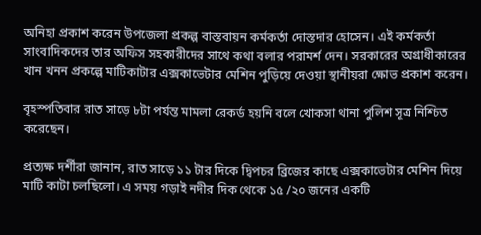অনিহা প্রকাশ করেন উপজেলা প্রকল্প বাস্তবায়ন কর্মকর্তা দোস্তদার হোসেন। এই কর্মকর্তা সাংবাদিকদের তার অফিস সহকারীদের সাথে কথা বলার পরামর্শ দেন। সরকারের অগ্রাধীকারের খান খনন প্রকল্পে মাটিকাটার এক্সকাভেটার মেশিন পুড়িয়ে দেওয়া স্থানীয়রা ক্ষোভ প্রকাশ করেন।

বৃহস্পতিবার রাত সাড়ে ৮টা পর্যন্ত মামলা রেকর্ড হয়নি বলে খোকসা থানা পুলিশ সূত্র নিশ্চিত করেছেন।

প্রত্যক্ষ দর্শীরা জানান, রাত সাড়ে ১১ টার দিকে দ্বিপচর ব্রিজের কাছে এক্সকাভেটার মেশিন দিয়ে মাটি কাটা চলছিলো। এ সময় গড়াই নদীর দিক থেকে ১৫ /২০ জনের একটি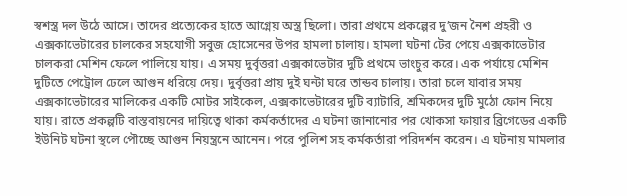স্বশস্ত্র দল উঠে আসে। তাদের প্রত্যেকের হাতে আগ্নেয় অস্ত্র ছিলো। তারা প্রথমে প্রকল্পের দু’জন নৈশ প্রহরী ও এক্সকাভেটারের চালকের সহযোগী সবুজ হোসেনের উপর হামলা চালায়। হামলা ঘটনা টের পেয়ে এক্সকাভেটার চালকরা মেশিন ফেলে পালিয়ে যায়। এ সময় দুর্বৃত্তরা এক্সকাভেটার দুটি প্রথমে ভাংচুর করে। এক পর্যায়ে মেশিন দুটিতে পেট্রোল ঢেলে আগুন ধরিয়ে দেয়। দুর্বৃত্তরা প্রায় দুই ঘন্টা ঘরে তান্ডব চালায়। তারা চলে যাবার সময় এক্সকাভেটারের মালিকের একটি মোটর সাইকেল, এক্সকাভেটারের দুটি ব্যাটারি, শ্রমিকদের দুটি মুঠো ফোন নিয়ে যায়। রাতে প্রকল্পটি বাস্তবায়নের দায়িত্বে থাকা কর্মকর্তাদের এ ঘটনা জানানোর পর খোকসা ফায়ার ব্রিগেডের একটি ইউনিট ঘটনা স্থলে পৌচ্ছে আগুন নিয়ন্ত্রনে আনেন। পরে পুলিশ সহ কর্মকর্তারা পরিদর্শন করেন। এ ঘটনায় মামলার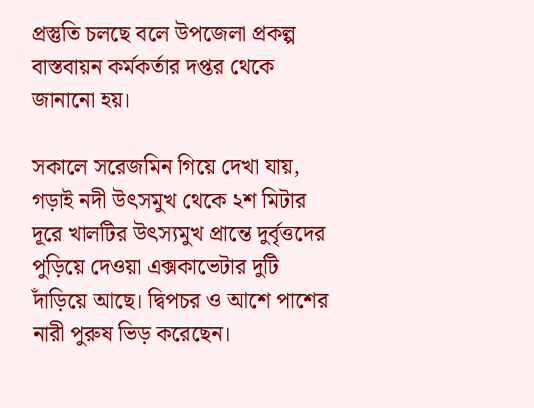প্রস্তুতি চলছে বলে উপজেলা প্রকল্প বাস্তবায়ন কর্মকর্তার দপ্তর থেকে জানানো হয়।

সকালে সরেজমিন গিয়ে দেখা যায়, গড়াই নদী উৎসমুখ থেকে ২শ মিটার দূরে খালটির উৎস্যমুখ প্রান্তে দুর্বৃত্তদের পুড়িয়ে দেওয়া এক্সকাভেটার দুটি দাঁড়িয়ে আছে। দ্বিপচর ও আশে পাশের নারী পুরুষ ভিড় করেছেন।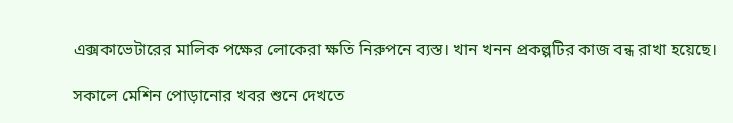এক্সকাভেটারের মালিক পক্ষের লোকেরা ক্ষতি নিরুপনে ব্যস্ত। খান খনন প্রকল্পটির কাজ বন্ধ রাখা হয়েছে।

সকালে মেশিন পোড়ানোর খবর শুনে দেখতে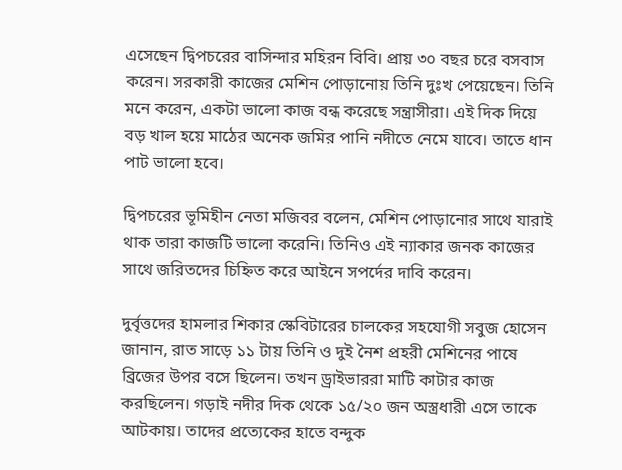এসেছেন দ্বিপচরের বাসিন্দার মহিরন বিবি। প্রায় ৩০ বছর চরে বসবাস করেন। সরকারী কাজের মেশিন পোড়ানোয় তিনি দুঃখ পেয়েছেন। তিনি মনে করেন, একটা ভালো কাজ বন্ধ করেছে সন্ত্রাসীরা। এই দিক দিয়ে বড় খাল হয়ে মাঠের অনেক জমির পানি নদীতে নেমে যাবে। তাতে ধান পাট ভালো হবে।

দ্বিপচরের ভূমিহীন নেতা মজিবর বলেন, মেশিন পোড়ানোর সাথে যারাই থাক তারা কাজটি ভালো করেনি। তিনিও এই ন্যাকার জনক কাজের সাথে জরিতদের চিহ্নিত করে আইনে সপর্দের দাবি করেন।

দুর্বৃত্তদের হামলার শিকার স্কেবিটারের চালকের সহযোগী সবুজ হোসেন জানান, রাত সাড়ে ১১ টায় তিনি ও দুই নৈশ প্রহরী মেশিনের পাষে ব্রিজের উপর বসে ছিলেন। তখন ড্রাইভাররা মাটি কাটার কাজ করছিলেন। গড়াই নদীর দিক থেকে ১৫/২০ জন অস্ত্রধারী এসে তাকে আটকায়। তাদের প্রত্যেকের হাতে বন্দুক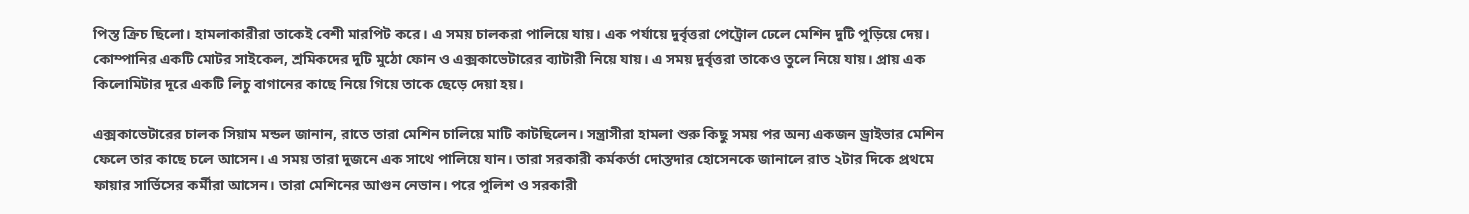পিস্ত ক্রিচ ছিলো। হামলাকারীরা তাকেই বেশী মারপিট করে। এ সময় চালকরা পালিয়ে যায়। এক পর্যায়ে দুর্বৃত্তরা পেট্রোল ঢেলে মেশিন দুটি পুড়িয়ে দেয়। কোম্পানির একটি মোটর সাইকেল, শ্রমিকদের দুটি মুঠো ফোন ও এক্সকাভেটারের ব্যাটারী নিয়ে যায়। এ সময় দুর্বৃত্তরা তাকেও তুলে নিয়ে যায়। প্রায় এক কিলোমিটার দূরে একটি লিচু বাগানের কাছে নিয়ে গিয়ে তাকে ছেড়ে দেয়া হয়।

এক্সকাভেটারের চালক সিয়াম মন্ডল জানান, রাতে তারা মেশিন চালিয়ে মাটি কাটছিলেন। সন্ত্রাসীরা হামলা শুরু কিছু সময় পর অন্য একজন ড্রাইভার মেশিন ফেলে তার কাছে চলে আসেন। এ সময় তারা দুজনে এক সাথে পালিয়ে যান। তারা সরকারী কর্মকর্তা দোস্তদার হোসেনকে জানালে রাত ২টার দিকে প্রথমে ফায়ার সার্ভিসের কর্মীরা আসেন। তারা মেশিনের আগুন নেভান। পরে পুলিশ ও সরকারী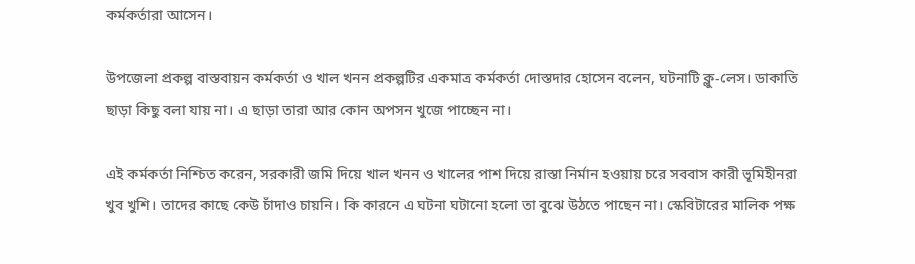কর্মকর্তারা আসেন।

উপজেলা প্রকল্প বাস্তবায়ন কর্মকর্তা ও খাল খনন প্রকল্পটির একমাত্র কর্মকর্তা দোস্তদার হোসেন বলেন, ঘটনাটি ক্লু-লেস। ডাকাতি ছাড়া কিছু বলা যায় না। এ ছাড়া তারা আর কোন অপসন খুজে পাচ্ছেন না।

এই কর্মকর্তা নিশ্চিত করেন, সরকারী জমি দিয়ে খাল খনন ও খালের পাশ দিয়ে রাস্তা নির্মান হওয়ায় চরে সববাস কারী ভূমিহীনরা খুব খুশি। তাদের কাছে কেউ চাঁদাও চায়নি। কি কারনে এ ঘটনা ঘটানো হলো তা বুঝে উঠতে পাছেন না। স্কেবিটারের মালিক পক্ষ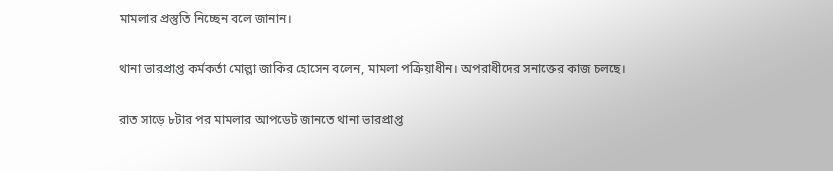মামলার প্রস্তুতি নিচ্ছেন বলে জানান।

থানা ভারপ্রাপ্ত কর্মকর্তা মোল্লা জাকির হোসেন বলেন, মামলা পক্রিয়াধীন। অপরাধীদের সনাক্তের কাজ চলছে।

রাত সাড়ে ৮টার পর মামলার আপডেট জানতে থানা ভারপ্রাপ্ত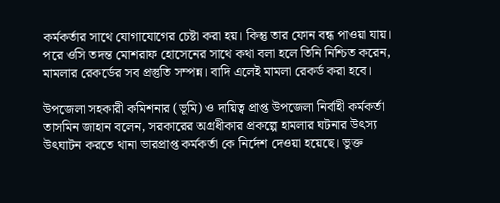কর্মকর্তার সাথে যোগাযোগের চেষ্টা করা হয়। কিন্তু তার ফোন বন্ধ পাওয়া যায়। পরে ওসি তদন্ত মোশরাফ হোসেনের সাথে কথা বলা হলে তিনি নিশ্চিত করেন, মামলার রেকর্ডের সব প্রস্তুতি সম্পন্ন। বাদি এলেই মামলা রেকর্ড করা হবে।

উপজেলা সহকারী কমিশনার (ভূমি) ও দায়িত্ব প্রাপ্ত উপজেলা নির্বাহী কর্মকর্তা তাসমিন জাহান বলেন, সরকারের অগ্রধীকার প্রকল্পে হামলার ঘটনার উৎস্য উৎঘাটন করতে থানা ভারপ্রাপ্ত কর্মকর্তা কে নির্দেশ দেওয়া হয়েছে। ভুক্ত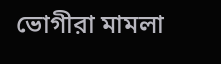ভোগীরা মামলা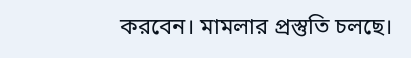করবেন। মামলার প্রস্তুতি চলছে।